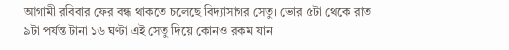আগামী রবিবার ফের বন্ধ থাকতে চলেছে বিদ্যাসাগর সেতু। ভোর ৫টা থেকে রাত ৯টা পর্যন্ত টানা ১৬ ঘণ্টা এই সেতু দিয়ে কোনও রকম যান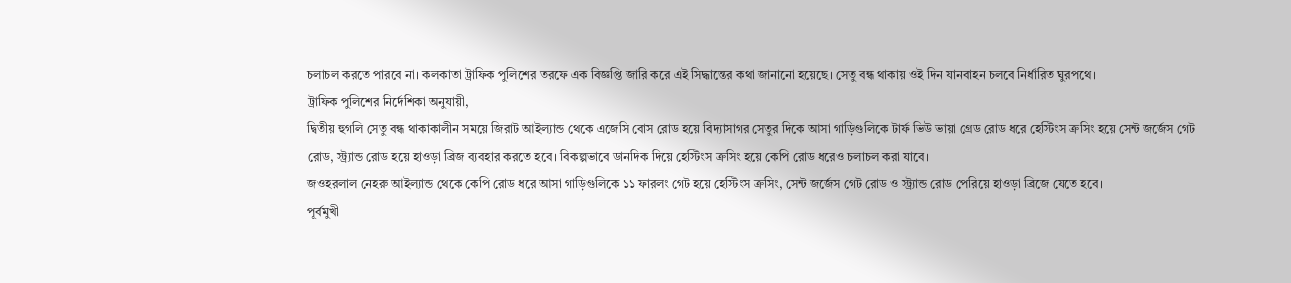চলাচল করতে পারবে না। কলকাতা ট্রাফিক পুলিশের তরফে এক বিজ্ঞপ্তি জারি করে এই সিদ্ধান্তের কথা জানানো হয়েছে। সেতু বন্ধ থাকায় ওই দিন যানবাহন চলবে নির্ধারিত ঘুরপথে।
ট্রাফিক পুলিশের নির্দেশিকা অনুযায়ী,
দ্বিতীয় হুগলি সেতু বন্ধ থাকাকালীন সময়ে জিরাট আইল্যান্ড থেকে এজেসি বোস রোড হয়ে বিদ্যাসাগর সেতুর দিকে আসা গাড়িগুলিকে টার্ফ ভিউ ভায়া গ্রেড রোড ধরে হেস্টিংস ক্রসিং হয়ে সেন্ট জর্জেস গেট রোড, স্ট্র্যান্ড রোড হয়ে হাওড়া ব্রিজ ব্যবহার করতে হবে। বিকল্পভাবে ডানদিক দিয়ে হেস্টিংস ক্রসিং হয়ে কেপি রোড ধরেও চলাচল করা যাবে।
জওহরলাল নেহরু আইল্যান্ড থেকে কেপি রোড ধরে আসা গাড়িগুলিকে ১১ ফারলং গেট হয়ে হেস্টিংস ক্রসিং, সেন্ট জর্জেস গেট রোড ও স্ট্র্যান্ড রোড পেরিয়ে হাওড়া ব্রিজে যেতে হবে।
পূর্বমুখী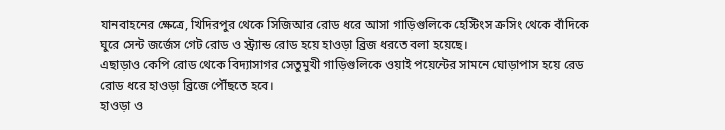যানবাহনের ক্ষেত্রে, খিদিরপুর থেকে সিজিআর রোড ধরে আসা গাড়িগুলিকে হেস্টিংস ক্রসিং থেকে বাঁদিকে ঘুরে সেন্ট জর্জেস গেট রোড ও স্ট্র্যান্ড রোড হয়ে হাওড়া ব্রিজ ধরতে বলা হয়েছে।
এছাড়াও কেপি রোড থেকে বিদ্যাসাগর সেতুমুখী গাড়িগুলিকে ওয়াই পয়েন্টের সামনে ঘোড়াপাস হয়ে রেড রোড ধরে হাওড়া ব্রিজে পৌঁছতে হবে।
হাওড়া ও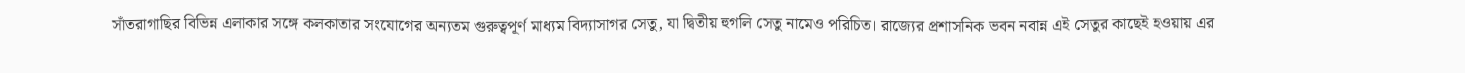সাঁতরাগাছির বিভিন্ন এলাকার সঙ্গে কলকাতার সংযোগের অন্যতম গুরুত্বপূর্ণ মাধ্যম বিদ্যাসাগর সেতু, যা দ্বিতীয় হুগলি সেতু নামেও পরিচিত। রাজ্যের প্রশাসনিক ভবন নবান্ন এই সেতুর কাছেই হওয়ায় এর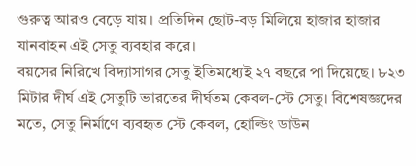গুরুত্ব আরও বেড়ে যায়। প্রতিদিন ছোট-বড় মিলিয়ে হাজার হাজার যানবাহন এই সেতু ব্যবহার করে।
বয়সের নিরিখে বিদ্যাসাগর সেতু ইতিমধ্যেই ২৭ বছরে পা দিয়েছে। ৮২৩ মিটার দীর্ঘ এই সেতুটি ভারতের দীর্ঘতম কেবল-স্টে সেতু। বিশেষজ্ঞদের মতে, সেতু নির্মাণে ব্যবহৃত স্টে কেবল, হোল্ডিং ডাউন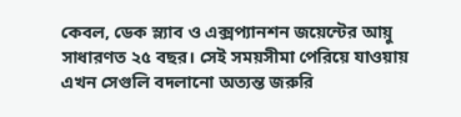কেবল, ডেক স্ল্যাব ও এক্সপ্যানশন জয়েন্টের আয়ু সাধারণত ২৫ বছর। সেই সময়সীমা পেরিয়ে যাওয়ায় এখন সেগুলি বদলানো অত্যন্ত জরুরি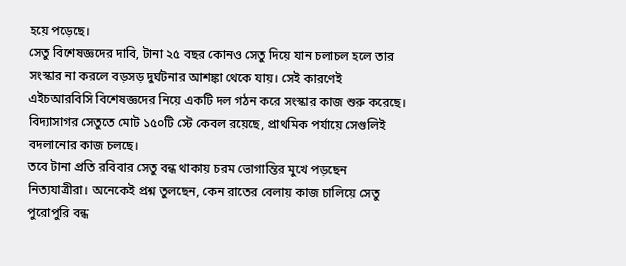হয়ে পড়েছে।
সেতু বিশেষজ্ঞদের দাবি, টানা ২৫ বছর কোনও সেতু দিয়ে যান চলাচল হলে তার সংস্কার না করলে বড়সড় দুর্ঘটনার আশঙ্কা থেকে যায়। সেই কারণেই এইচআরবিসি বিশেষজ্ঞদের নিয়ে একটি দল গঠন করে সংস্কার কাজ শুরু করেছে। বিদ্যাসাগর সেতুতে মোট ১৫০টি স্টে কেবল রয়েছে, প্রাথমিক পর্যায়ে সেগুলিই বদলানোর কাজ চলছে।
তবে টানা প্রতি রবিবার সেতু বন্ধ থাকায় চরম ভোগান্তির মুখে পড়ছেন নিত্যযাত্রীরা। অনেকেই প্রশ্ন তুলছেন, কেন রাতের বেলায় কাজ চালিয়ে সেতু পুরোপুরি বন্ধ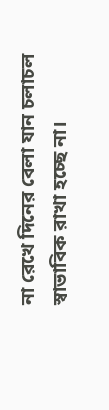না রেখে দিনের বেলা যান চলাচল স্বাভাবিক রাখা হচ্ছে না।